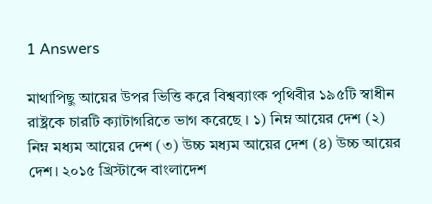1 Answers

মাথাপিছু আয়ের উপর ভিত্তি করে বিশ্বব্যাংক পৃথিবীর ১৯৫টি স্বাধীন রাষ্ট্রকে চারটি ক্যাটাগরিতে ভাগ করেছে । ১) নিম্ন আয়ের দেশ (২) নিম্ন মধ্যম আয়ের দেশ (৩) উচ্চ মধ্যম আয়ের দেশ (৪) উচ্চ আয়ের দেশ। ২০১৫ খ্রিস্টাব্দে বাংলাদেশ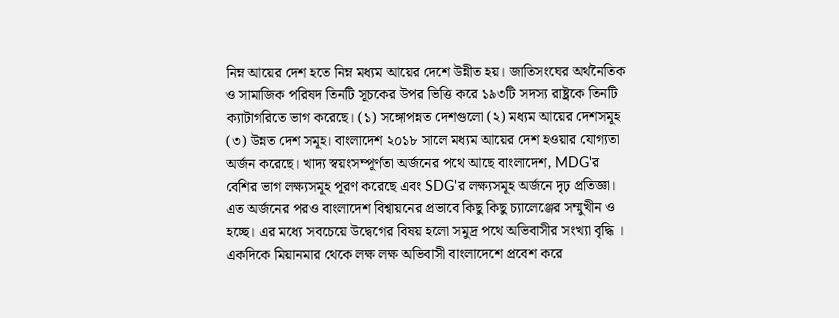নিম্ন আয়ের দেশ হতে নিম্ন মধ্যম আয়ের দেশে উন্নীত হয়। জাতিসংঘের অর্থনৈতিক ও সামাজিক পরিষদ তিনটি সূচকের উপর ভিত্তি করে ১৯৩টি সদস্য রাষ্ট্রকে তিনটি ক্যাটাগরিতে ভাগ করেছে। (১) সঙ্গোপন্নত দেশগুলো (২) মধ্যম আয়ের দেশসমূহ (৩) উন্নত দেশ সমূহ। বাংলাদেশ ২০১৮ সালে মধ্যম আয়ের দেশ হওয়ার যোগ্যতা অর্জন করেছে। খাদ্য স্বয়ংসম্পূর্ণতা অর্জনের পথে আছে বাংলাদেশ, MDG'র বেশির ভাগ লক্ষ্যসমূহ পূরণ করেছে এবং SDG'র লক্ষ্যসমূহ অর্জনে দৃঢ় প্রতিজ্ঞা। এত অর্জনের পরও বাংলাদেশ বিশ্বায়নের প্রভাবে কিছু কিছু চ্যালেঞ্জের সম্মুখীন ও হচ্ছে। এর মধ্যে সবচেয়ে উদ্বেগের বিষয় হলো সমুদ্র পথে অভিবাসীর সংখ্যা বৃদ্ধি । একদিকে মিয়ানমার থেকে লক্ষ লক্ষ অভিবাসী বাংলাদেশে প্রবেশ করে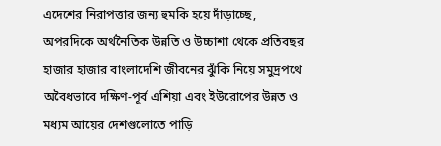এদেশের নিরাপত্তার জন্য হুমকি হয়ে দাঁড়াচ্ছে, অপরদিকে অর্থনৈতিক উন্নতি ও উচ্চাশা থেকে প্রতিবছর হাজার হাজার বাংলাদেশি জীবনের ঝুঁকি নিয়ে সমুদ্রপথে অবৈধভাবে দক্ষিণ-পূর্ব এশিয়া এবং ইউরোপের উন্নত ও মধ্যম আয়ের দেশগুলোতে পাড়ি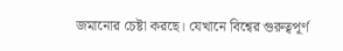জমানোর চেষ্টা করছে। যেখানে বিশ্বের গুরুত্বপূর্ণ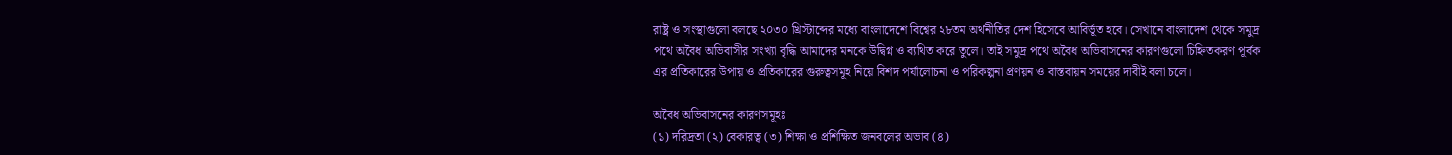রাষ্ট্র ও সংস্থাগুলো বলছে ২০৩০ খ্রিস্টাব্দের মধ্যে বাংলাদেশে বিশ্বের ২৮তম অর্থনীতির দেশ হিসেবে আবির্ভূত হবে। সেখানে বাংলাদেশ থেকে সমুদ্র পথে অবৈধ অভিবাসীর সংখ্যা বৃদ্ধি আমাদের মনকে উদ্বিগ্ন ও ব্যথিত করে তুলে। তাই সমুদ্র পথে অবৈধ অভিবাসনের কারণগুলো চিহ্নিতকরণ পূর্বক এর প্রতিকারের উপায় ও প্রতিকারের গুরুত্বসমূহ নিয়ে বিশদ পর্যালোচনা ও পরিকল্পনা প্রণয়ন ও বাস্তবায়ন সময়ের দাবীই বলা চলে।

অবৈধ অভিবাসনের কারণসমূহঃ
(১) দরিদ্রতা (২) বেকারত্ব (৩) শিক্ষা ও প্রশিক্ষিত জনবলের অভাব (৪)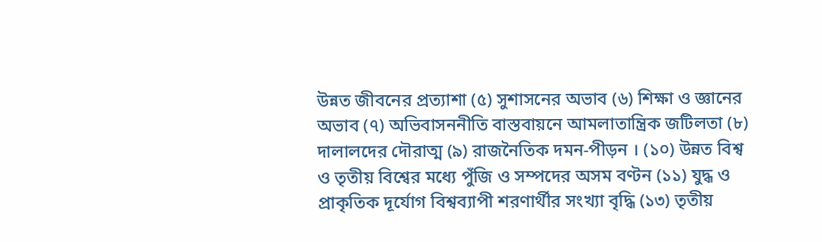উন্নত জীবনের প্রত্যাশা (৫) সুশাসনের অভাব (৬) শিক্ষা ও জ্ঞানের অভাব (৭) অভিবাসননীতি বাস্তবায়নে আমলাতান্ত্রিক জটিলতা (৮) দালালদের দৌরাত্ম (৯) রাজনৈতিক দমন-পীড়ন । (১০) উন্নত বিশ্ব ও তৃতীয় বিশ্বের মধ্যে পুঁজি ও সম্পদের অসম বণ্টন (১১) যুদ্ধ ও প্রাকৃতিক দূর্যোগ বিশ্বব্যাপী শরণার্থীর সংখ্যা বৃদ্ধি (১৩) তৃতীয়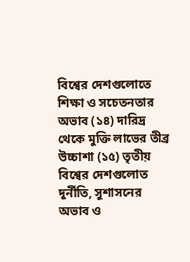বিশ্বের দেশগুলোতে শিক্ষা ও সচেতনতার অভাব (১৪) দারিদ্র থেকে মুক্তি লাভের তীব্র উচ্চাশা (১৫) তৃতীয় বিশ্বের দেশগুলোত দুর্নীতি, সুশাসনের অভাব ও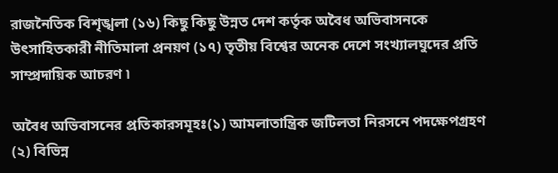রাজনৈতিক বিশৃঙ্খলা (১৬) কিছু কিছু উন্নত দেশ কর্তৃক অবৈধ অভিবাসনকে উৎসাহিতকারী নীতিমালা প্রনয়ণ (১৭) তৃতীয় বিশ্বের অনেক দেশে সংখ্যালঘুদের প্রতি সাম্প্রদায়িক আচরণ ৷

অবৈধ অভিবাসনের প্রতিকারসমূহঃ(১) আমলাতান্ত্রিক জটিলতা নিরসনে পদক্ষেপগ্রহণ (২) বিভিন্ন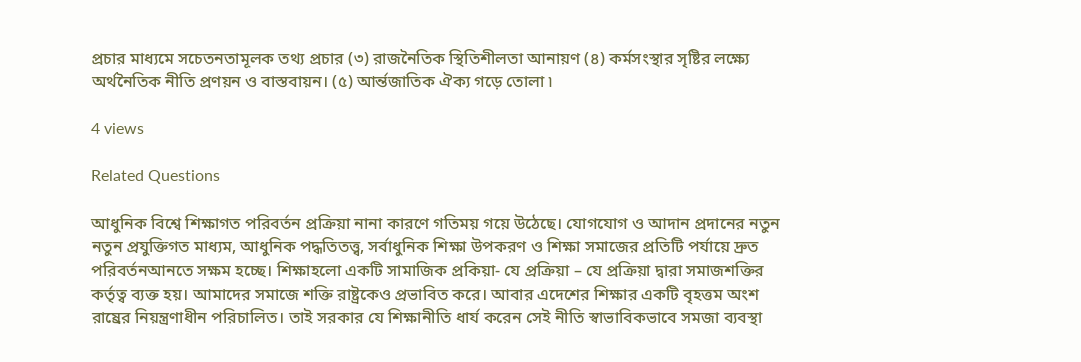প্রচার মাধ্যমে সচেতনতামূলক তথ্য প্রচার (৩) রাজনৈতিক স্থিতিশীলতা আনায়ণ (৪) কর্মসংস্থার সৃষ্টির লক্ষ্যে অর্থনৈতিক নীতি প্রণয়ন ও বাস্তবায়ন। (৫) আর্ন্তজাতিক ঐক্য গড়ে তোলা ৷

4 views

Related Questions

আধুনিক বিশ্বে শিক্ষাগত পরিবর্তন প্রক্রিয়া নানা কারণে গতিময় গয়ে উঠেছে। যোগযোগ ও আদান প্রদানের নতুন নতুন প্রযুক্তিগত মাধ্যম, আধুনিক পদ্ধতিতত্ত্ব, সর্বাধুনিক শিক্ষা উপকরণ ও শিক্ষা সমাজের প্রতিটি পর্যায়ে দ্রুত পরিবর্তনআনতে সক্ষম হচ্ছে। শিক্ষাহলো একটি সামাজিক প্রকিয়া- যে প্রক্রিয়া – যে প্রক্রিয়া দ্বারা সমাজশক্তির কর্তৃত্ব ব্যক্ত হয়। আমাদের সমাজে শক্তি রাষ্ট্রকেও প্রভাবিত করে। আবার এদেশের শিক্ষার একটি বৃহত্তম অংশ রাষ্রের নিয়ন্ত্রণাধীন পরিচালিত। তাই সরকার যে শিক্ষানীতি ধার্য করেন সেই নীতি স্বাভাবিকভাবে সমজা ব্যবস্থা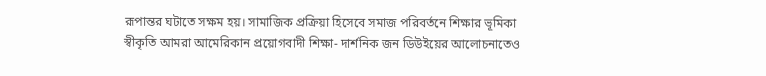রূপান্তর ঘটাতে সক্ষম হয়। সামাজিক প্রক্রিয়া হিসেবে সমাজ পরিবর্তনে শিক্ষার ভূমিকা স্বীকৃতি আমরা আমেরিকান প্রয়োগবাদী শিক্ষা- দার্শনিক জন ডিউইয়ের আলোচনাতেও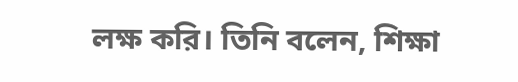লক্ষ করি। তিনি বলেন, শিক্ষা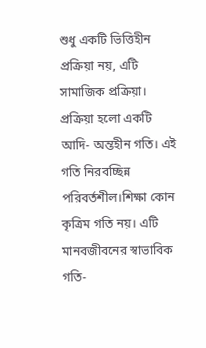শুধু একটি ভিত্তিহীন প্রক্রিয়া নয়, এটি সামাজিক প্রক্রিয়া। প্রক্রিয়া হলো একটি আদি- অন্তহীন গতি। এই গতি নিরবচ্ছিন্ন পরিবর্তশীল।শিক্ষা কোন কৃত্রিম গতি নয়। এটি মানবজীবনের স্বাভাবিক গতি-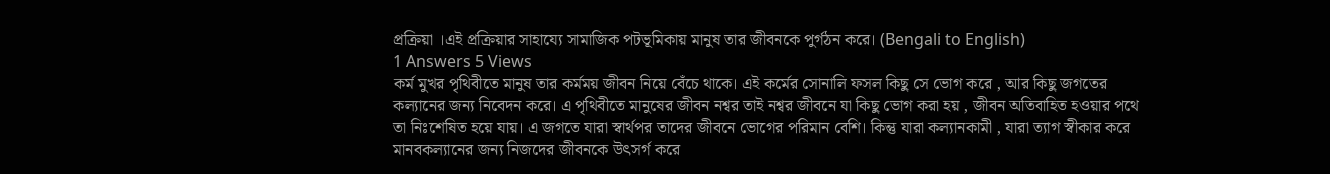প্রক্রিয়া ।এই প্রক্রিয়ার সাহায্যে সামাজিক পটভূমিকায় মানুষ তার জীবনকে পুর্গঠন করে। (Bengali to English)
1 Answers 5 Views
কর্ম মুখর পৃথিবীতে মানুষ তার কর্মময় জীবন নিয়ে বেঁচে থাকে। এই কর্মের সোনালি ফসল কিছু সে ভোগ করে , আর কিছু জগতের কল্যানের জন্য নিবেদন করে। এ পৃথিবীতে মানুষের জীবন নশ্বর তাই নশ্বর জীবনে যা কিছু ভোগ করা হয় , জীবন অতিবাহিত হওয়ার পথে তা নিঃশেষিত হয়ে যায়। এ জগতে যারা স্বার্থপর তাদের জীবনে ভোগের পরিমান বেশি। কিন্তু যারা কল্যানকামী , যারা ত্যাগ স্বীকার করে মানবকল্যানের জন্য নিজদের জীবনকে উৎসর্গ করে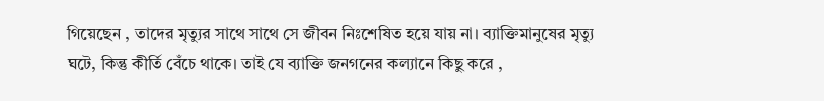গিয়েছেন , তাদের মৃত্যুর সাথে সাথে সে জীবন নিঃশেষিত হয়ে যায় না। ব্যাক্তিমানুষের মৃত্যু ঘটে, কিন্তু কীর্তি বেঁচে থাকে। তাই যে ব্যাক্তি জনগনের কল্যানে কিছু করে ,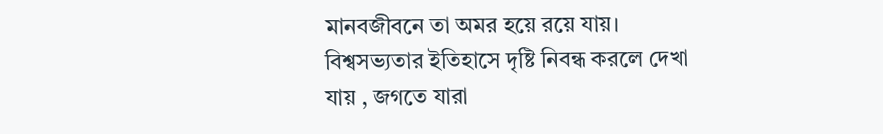মানবজীবনে তা অমর হয়ে রয়ে যায়। বিশ্বসভ্যতার ইতিহাসে দৃষ্টি নিবন্ধ করলে দেখা যায় , জগতে যারা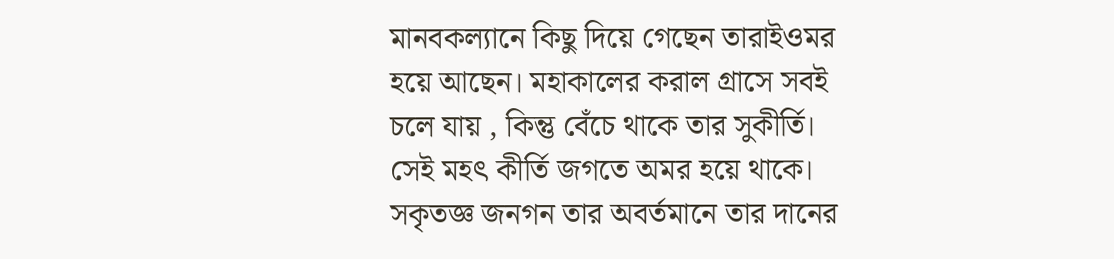মানবকল্যানে কিছু দিয়ে গেছেন তারাইওমর হয়ে আছেন। মহাকালের করাল গ্রাসে সবই চলে যায় , কিন্তু বেঁচে থাকে তার সুকীর্তি। সেই মহৎ কীর্তি জগতে অমর হয়ে থাকে। সকৃতজ্ঞ জনগন তার অবর্তমানে তার দানের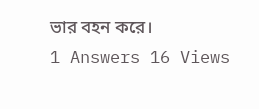ভার বহন করে।
1 Answers 16 Views